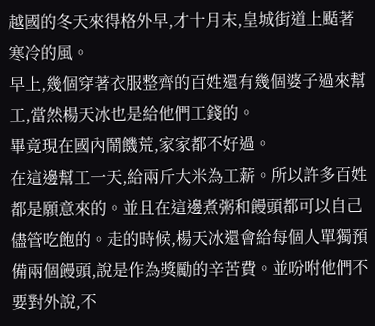越國的冬天來得格外早,才十月末,皇城街道上颳著寒冷的風。
早上,幾個穿著衣服整齊的百姓還有幾個婆子過來幫工,當然楊天冰也是給他們工錢的。
畢竟現在國內鬧饑荒,家家都不好過。
在這邊幫工一天,給兩斤大米為工薪。所以許多百姓都是願意來的。並且在這邊煮粥和饅頭都可以自己儘管吃飽的。走的時候,楊天冰還會給每個人單獨預備兩個饅頭,說是作為獎勵的辛苦費。並吩咐他們不要對外說,不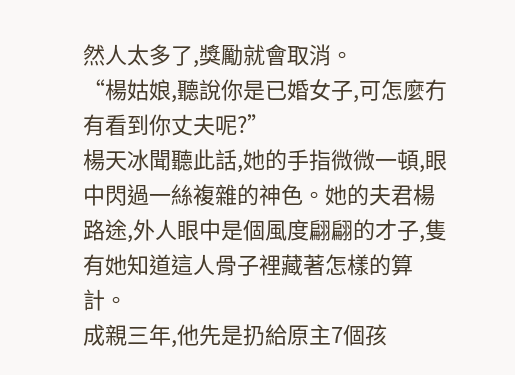然人太多了,獎勵就會取消。
“楊姑娘,聽說你是已婚女子,可怎麼冇有看到你丈夫呢?”
楊天冰聞聽此話,她的手指微微一頓,眼中閃過一絲複雜的神色。她的夫君楊路途,外人眼中是個風度翩翩的才子,隻有她知道這人骨子裡藏著怎樣的算計。
成親三年,他先是扔給原主7個孩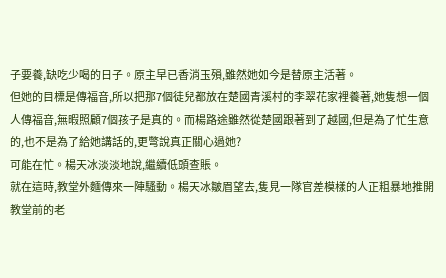子要養,缺吃少喝的日子。原主早已香消玉殞,雖然她如今是替原主活著。
但她的目標是傳福音,所以把那7個徒兒都放在楚國青溪村的李翠花家裡養著,她隻想一個人傳福音,無暇照顧7個孩子是真的。而楊路途雖然從楚國跟著到了越國,但是為了忙生意的,也不是為了給她講話的,更彆說真正關心過她?
可能在忙。楊天冰淡淡地說,繼續低頭查賬。
就在這時,教堂外麵傳來一陣騷動。楊天冰皺眉望去,隻見一隊官差模樣的人正粗暴地推開教堂前的老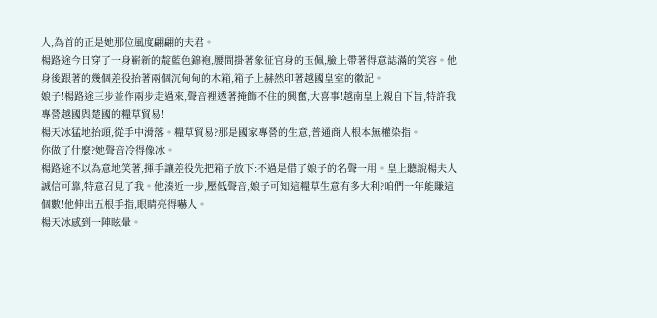人,為首的正是她那位風度翩翩的夫君。
楊路途今日穿了一身嶄新的靛藍色錦袍,腰間掛著象征官身的玉佩,臉上帶著得意誌滿的笑容。他身後跟著的幾個差役抬著兩個沉甸甸的木箱,箱子上赫然印著越國皇室的徽記。
娘子!楊路途三步並作兩步走過來,聲音裡透著掩飾不住的興奮,大喜事!越南皇上親自下旨,特許我專營越國與楚國的糧草貿易!
楊天冰猛地抬頭,從手中滑落。糧草貿易?那是國家專營的生意,普通商人根本無權染指。
你做了什麼?她聲音冷得像冰。
楊路途不以為意地笑著,揮手讓差役先把箱子放下:不過是借了娘子的名聲一用。皇上聽說楊夫人誠信可靠,特意召見了我。他湊近一步,壓低聲音,娘子可知這糧草生意有多大利?咱們一年能賺這個數!他伸出五根手指,眼睛亮得嚇人。
楊天冰感到一陣眩暈。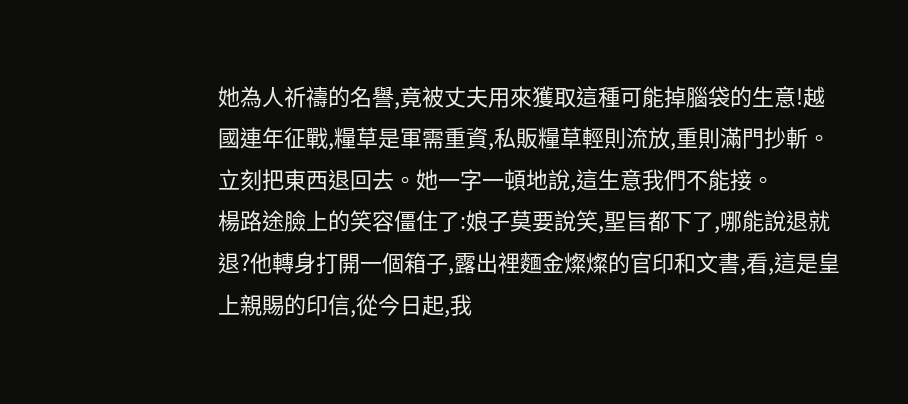她為人祈禱的名譽,竟被丈夫用來獲取這種可能掉腦袋的生意!越國連年征戰,糧草是軍需重資,私販糧草輕則流放,重則滿門抄斬。
立刻把東西退回去。她一字一頓地說,這生意我們不能接。
楊路途臉上的笑容僵住了:娘子莫要說笑,聖旨都下了,哪能說退就退?他轉身打開一個箱子,露出裡麵金燦燦的官印和文書,看,這是皇上親賜的印信,從今日起,我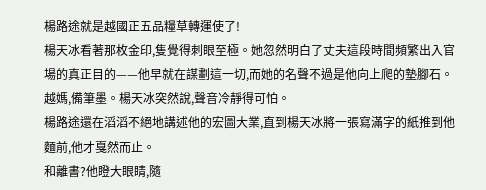楊路途就是越國正五品糧草轉運使了!
楊天冰看著那枚金印,隻覺得刺眼至極。她忽然明白了丈夫這段時間頻繁出入官場的真正目的——他早就在謀劃這一切,而她的名聲不過是他向上爬的墊腳石。
越媽,備筆墨。楊天冰突然說,聲音冷靜得可怕。
楊路途還在滔滔不絕地講述他的宏圖大業,直到楊天冰將一張寫滿字的紙推到他麵前,他才戛然而止。
和離書?他瞪大眼睛,隨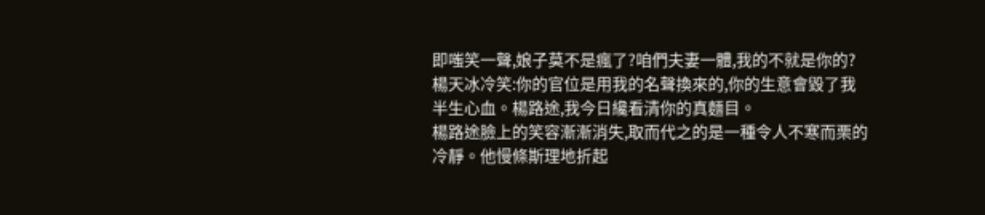即嗤笑一聲,娘子莫不是瘋了?咱們夫妻一體,我的不就是你的?
楊天冰冷笑:你的官位是用我的名聲換來的,你的生意會毀了我半生心血。楊路途,我今日纔看清你的真麵目。
楊路途臉上的笑容漸漸消失,取而代之的是一種令人不寒而栗的冷靜。他慢條斯理地折起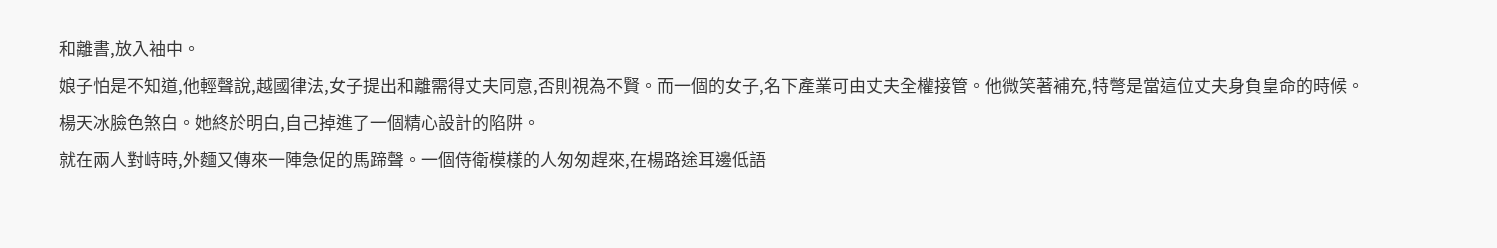和離書,放入袖中。
娘子怕是不知道,他輕聲說,越國律法,女子提出和離需得丈夫同意,否則視為不賢。而一個的女子,名下產業可由丈夫全權接管。他微笑著補充,特彆是當這位丈夫身負皇命的時候。
楊天冰臉色煞白。她終於明白,自己掉進了一個精心設計的陷阱。
就在兩人對峙時,外麵又傳來一陣急促的馬蹄聲。一個侍衛模樣的人匆匆趕來,在楊路途耳邊低語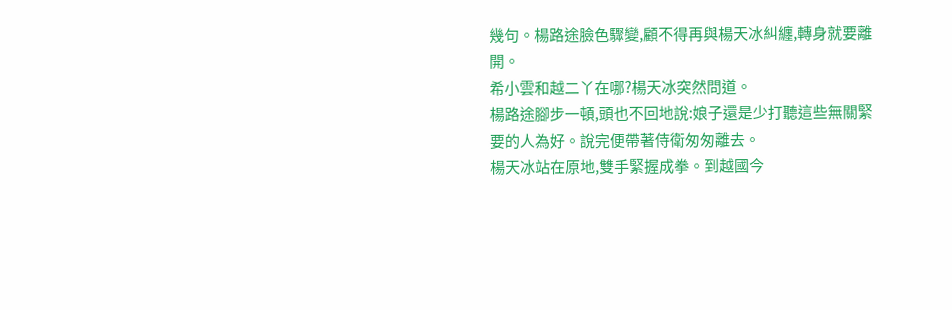幾句。楊路途臉色驟變,顧不得再與楊天冰糾纏,轉身就要離開。
希小雲和越二丫在哪?楊天冰突然問道。
楊路途腳步一頓,頭也不回地說:娘子還是少打聽這些無關緊要的人為好。說完便帶著侍衛匆匆離去。
楊天冰站在原地,雙手緊握成拳。到越國今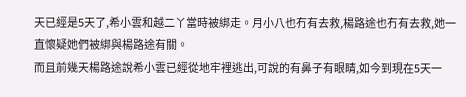天已經是5天了,希小雲和越二丫當時被綁走。月小八也冇有去救,楊路途也冇有去救,她一直懷疑她們被綁與楊路途有關。
而且前幾天楊路途說希小雲已經從地牢裡逃出,可說的有鼻子有眼睛,如今到現在5天一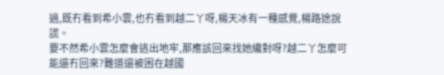過,既冇看到希小雲,也冇看到越二丫呀,楊天冰有一種感覺,楊路途說謊。
要不然希小雲怎麼會逃出地牢,那應該回來找她纔對呀?越二丫怎麼可能還冇回來?難道還被困在越國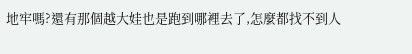地牢嗎?還有那個越大娃也是跑到哪裡去了,怎麼都找不到人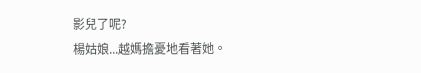影兒了呢?
楊姑娘...越媽擔憂地看著她。